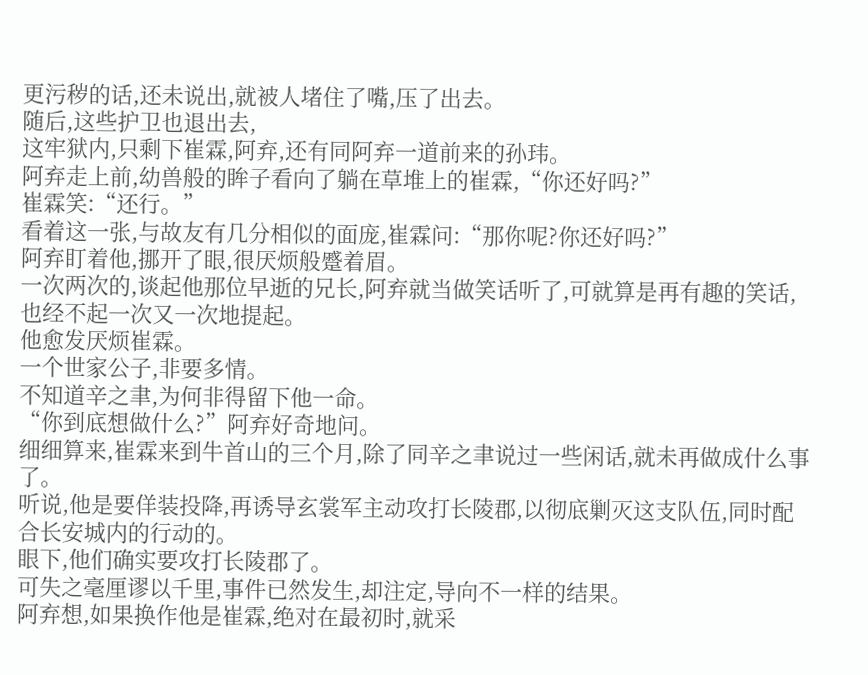更污秽的话,还未说出,就被人堵住了嘴,压了出去。
随后,这些护卫也退出去,
这牢狱内,只剩下崔霖,阿弃,还有同阿弃一道前来的孙玮。
阿弃走上前,幼兽般的眸子看向了躺在草堆上的崔霖,“你还好吗?”
崔霖笑:“还行。”
看着这一张,与故友有几分相似的面庞,崔霖问:“那你呢?你还好吗?”
阿弃盯着他,挪开了眼,很厌烦般蹙着眉。
一次两次的,谈起他那位早逝的兄长,阿弃就当做笑话听了,可就算是再有趣的笑话,也经不起一次又一次地提起。
他愈发厌烦崔霖。
一个世家公子,非要多情。
不知道辛之聿,为何非得留下他一命。
“你到底想做什么?”阿弃好奇地问。
细细算来,崔霖来到牛首山的三个月,除了同辛之聿说过一些闲话,就未再做成什么事了。
听说,他是要佯装投降,再诱导玄裳军主动攻打长陵郡,以彻底剿灭这支队伍,同时配合长安城内的行动的。
眼下,他们确实要攻打长陵郡了。
可失之毫厘谬以千里,事件已然发生,却注定,导向不一样的结果。
阿弃想,如果换作他是崔霖,绝对在最初时,就采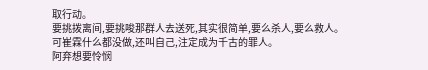取行动。
要挑拨离间,要挑唆那群人去送死,其实很简单,要么杀人,要么救人。
可崔霖什么都没做,还叫自己,注定成为千古的罪人。
阿弃想要怜悯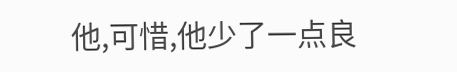他,可惜,他少了一点良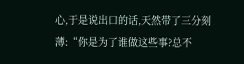心,于是说出口的话,天然带了三分刻薄:“你是为了谁做这些事?总不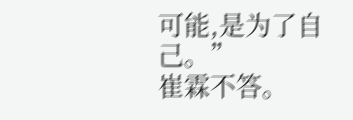可能,是为了自己。”
崔霖不答。